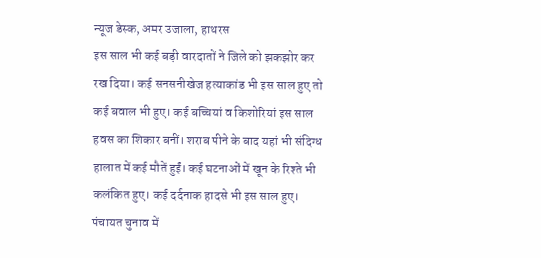न्यूज डेस्क, अमर उजाला, हाथरस
इस साल भी कई बड़ी वारदातों ने जिले को झकझोर कर रख दिया। कई सनसनीखेज हत्याकांड भी इस साल हुए तो कई बवाल भी हुए। कई बच्चियां व किशोरियां इस साल हवस का शिकार बनीं। शराब पीने के बाद यहां भी संदिग्ध हालात में कई मौतें हुईं। कई घटनाओं में खून के रिश्ते भी कलंकित हुए। कई दर्दनाक हादसे भी इस साल हुए। पंचायत चुनाव में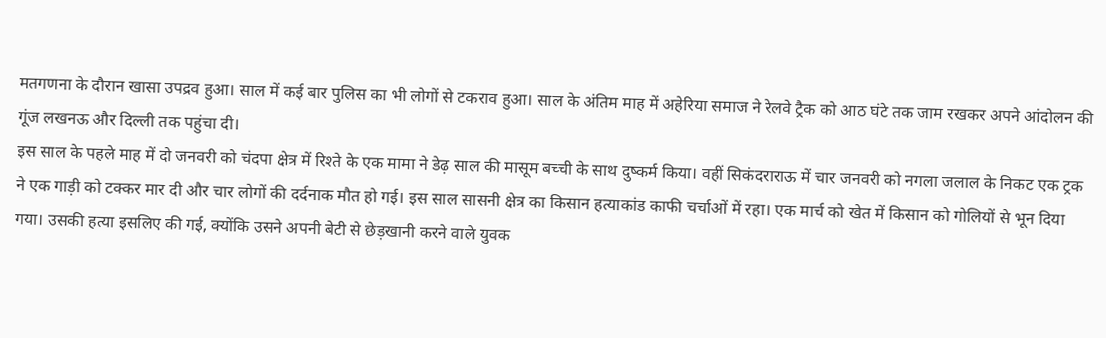मतगणना के दौरान खासा उपद्रव हुआ। साल में कई बार पुलिस का भी लोगों से टकराव हुआ। साल के अंतिम माह में अहेरिया समाज ने रेलवे ट्रैक को आठ घंटे तक जाम रखकर अपने आंदोलन की गूंज लखनऊ और दिल्ली तक पहुंचा दी।
इस साल के पहले माह में दो जनवरी को चंदपा क्षेत्र में रिश्ते के एक मामा ने डेढ़ साल की मासूम बच्ची के साथ दुष्कर्म किया। वहीं सिकंदराराऊ में चार जनवरी को नगला जलाल के निकट एक ट्रक ने एक गाड़ी को टक्कर मार दी और चार लोगों की दर्दनाक मौत हो गई। इस साल सासनी क्षेत्र का किसान हत्याकांड काफी चर्चाओं में रहा। एक मार्च को खेत में किसान को गोलियों से भून दिया गया। उसकी हत्या इसलिए की गई, क्योंकि उसने अपनी बेटी से छेड़खानी करने वाले युवक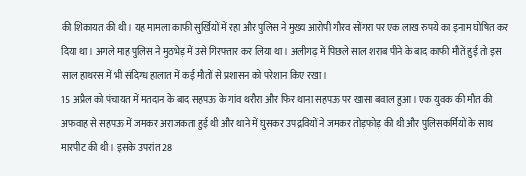की शिकायत की थी। यह मामला काफी सुर्खियों में रहा और पुलिस ने मुख्य आरोपी गौरव सोंगरा पर एक लाख रुपये का इनाम घोषित कर दिया था। अगले माह पुलिस ने मुठभेड़ में उसे गिरफ्तार कर लिया था। अलीगढ़ में पिछले साल शराब पीने के बाद काफी मौतें हुई तो इस साल हाथरस में भी संदिग्ध हालात में कई मौतों से प्रशासन को परेशान किए रखा।
15 अप्रैल को पंचायत में मतदान के बाद सहपऊ के गांव थरौरा और फिर थाना सहपऊ पर खासा बवाल हुआ। एक युवक की मौत की अफवाह से सहपऊ में जमकर अराजकता हुई थी और थाने में घुसकर उपद्रवियों ने जमकर तोड़फोड़ की थी और पुलिसकर्मियों के साथ मारपीट की थी। इसके उपरांत 28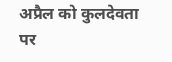अप्रैल को कुलदेवता पर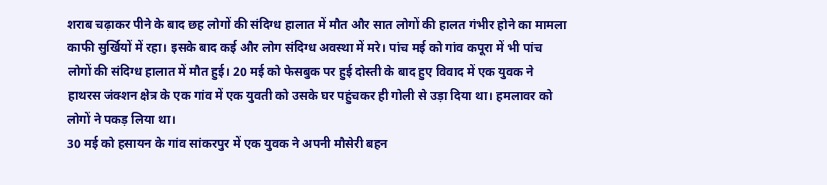शराब चढ़ाकर पीने के बाद छह लोगों की संदिग्ध हालात में मौत और सात लोगों की हालत गंभीर होने का मामला काफी सुर्खियों में रहा। इसके बाद कई और लोग संदिग्ध अवस्था में मरे। पांच मई को गांव कपूरा में भी पांच लोगों की संदिग्ध हालात में मौत हुई। 20 मई को फेसबुक पर हुई दोस्ती के बाद हुए विवाद में एक युवक ने हाथरस जंक्शन क्षेत्र के एक गांव में एक युवती को उसके घर पहुंचकर ही गोली से उड़ा दिया था। हमलावर को लोगों ने पकड़ लिया था।
30 मई को हसायन के गांव सांकरपुर में एक युवक ने अपनी मौसेरी बहन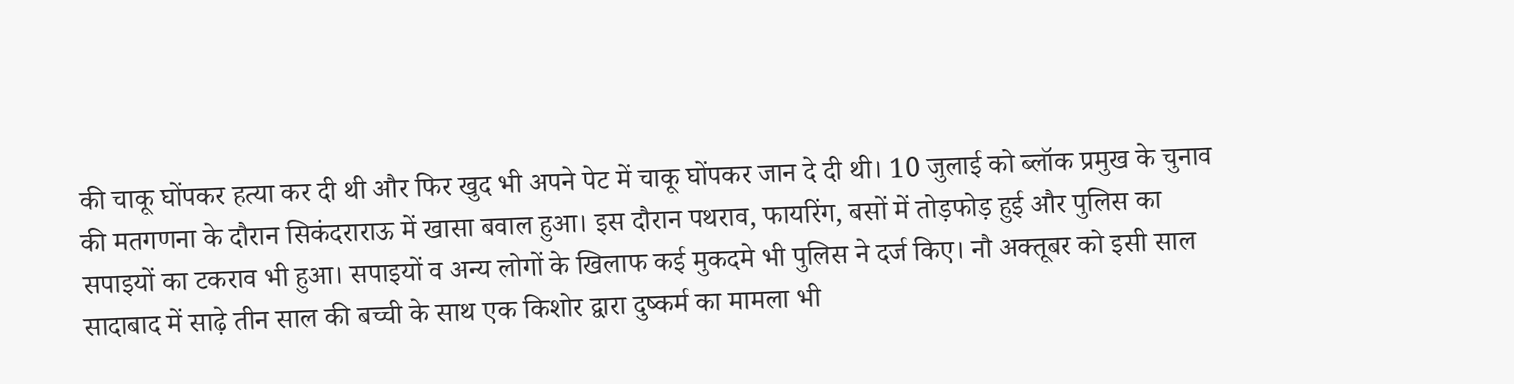की चाकू घोंपकर हत्या कर दी थी और फिर खुद भी अपने पेट में चाकू घोंपकर जान दे दी थी। 10 जुलाई को ब्लॉक प्रमुख के चुनाव की मतगणना के दौरान सिकंदराराऊ में खासा बवाल हुआ। इस दौरान पथराव, फायरिंग, बसों में तोड़फोड़ हुई और पुलिस का सपाइयों का टकराव भी हुआ। सपाइयों व अन्य लोगों के खिलाफ कई मुकदमे भी पुलिस ने दर्ज किए। नौ अक्तूबर को इसी साल सादाबाद में साढ़े तीन साल की बच्ची के साथ एक किशोर द्वारा दुष्कर्म का मामला भी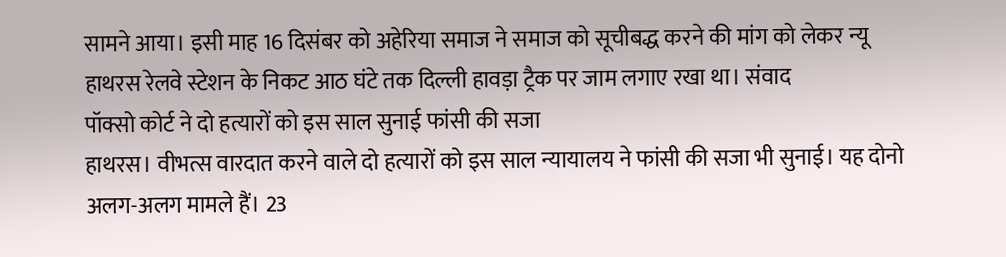सामने आया। इसी माह 16 दिसंबर को अहेरिया समाज ने समाज को सूचीबद्ध करने की मांग को लेकर न्यू हाथरस रेलवे स्टेशन के निकट आठ घंटे तक दिल्ली हावड़ा ट्रैक पर जाम लगाए रखा था। संवाद
पॉक्सो कोर्ट ने दो हत्यारों को इस साल सुनाई फांसी की सजा
हाथरस। वीभत्स वारदात करने वाले दो हत्यारों को इस साल न्यायालय ने फांसी की सजा भी सुनाई। यह दोनो अलग-अलग मामले हैं। 23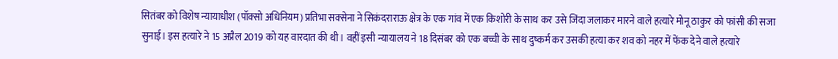सितंबर को विशेष न्यायाधीश (पॉक्सो अधिनियम) प्रतिभा सक्सेना ने सिकंदराराऊ क्षेत्र के एक गांव में एक किशोरी के साथ कर उसे जिंदा जलाकर मारने वाले हत्यारे मोनू ठाकुर को फांसी की सजा सुनाई। इस हत्यारे ने 15 अप्रैल 2019 को यह वारदात की थी। वहीं इसी न्यायालय ने 18 दिसंबर को एक बच्ची के साथ दुष्कर्म कर उसकी हत्या कर शव को नहर में फेंक देने वाले हत्यारे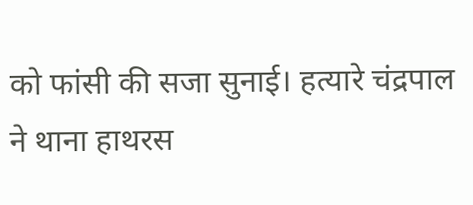को फांसी की सजा सुनाई। हत्यारे चंद्रपाल ने थाना हाथरस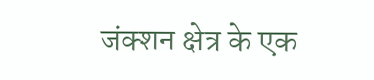जंक्शन क्षेत्र के एक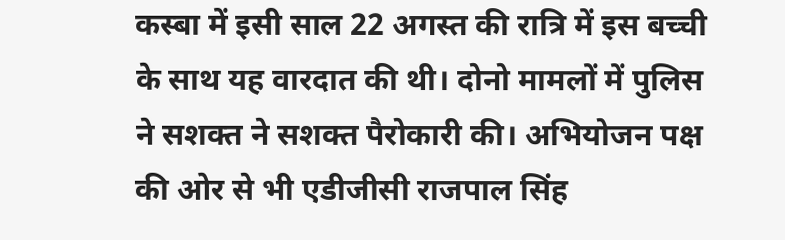कस्बा में इसी साल 22 अगस्त की रात्रि में इस बच्ची के साथ यह वारदात की थी। दोनो मामलों में पुलिस ने सशक्त ने सशक्त पैरोकारी की। अभियोजन पक्ष की ओर से भी एडीजीसी राजपाल सिंह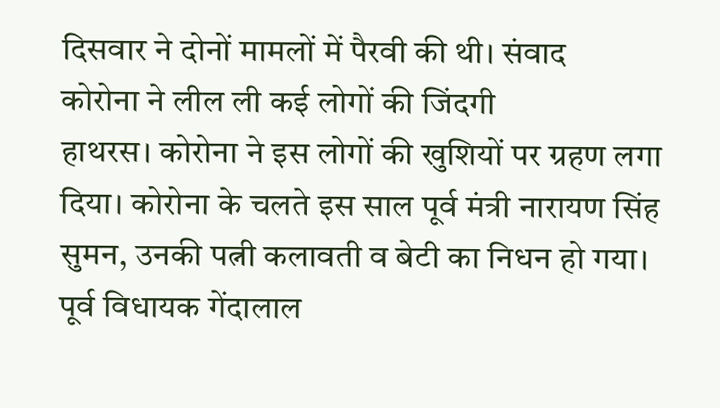दिसवार ने दोनों मामलों में पैरवी की थी। संवाद
कोरोना ने लील ली कई लोगों की जिंदगी
हाथरस। कोरोना ने इस लोगों की खुशियों पर ग्रहण लगा दिया। कोरोना के चलते इस साल पूर्व मंत्री नारायण सिंह सुमन, उनकी पत्नी कलावती व बेटी का निधन हो गया। पूर्व विधायक गेंदालाल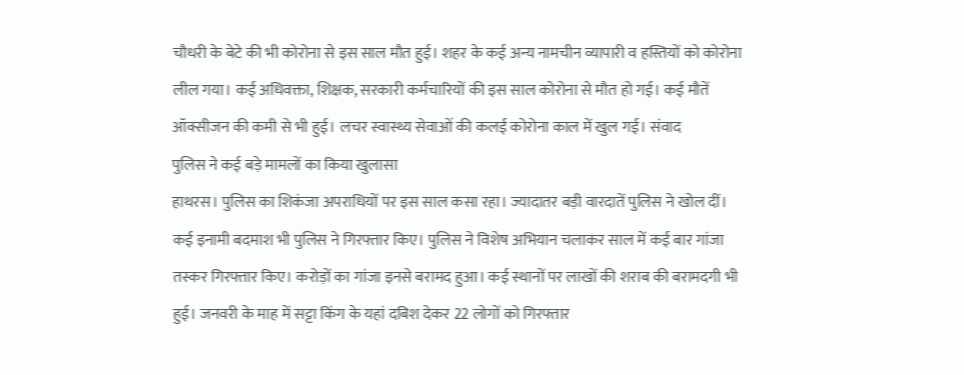चौधरी के बेटे की भी कोरोना से इस साल मौत हुई। शहर के कई अन्य नामचीन व्यापारी व हस्तियों को कोरोना लील गया। कई अधिवक्ता, शिक्षक, सरकारी कर्मचारियों की इस साल कोरोना से मौत हो गई। कई मौतें ऑक्सीजन की कमी से भी हुई। लचर स्वास्थ्य सेवाओं की कलई कोरोना काल में खुल गई। संवाद
पुलिस ने कई बड़े मामलों का किया खुलासा
हाथरस। पुलिस का शिकंजा अपराधियों पर इस साल कसा रहा। ज्यादातर बड़ी वारदातें पुलिस ने खोल दीं। कई इनामी बदमाश भी पुलिस ने गिरफ्तार किए। पुलिस ने विशेष अभियान चलाकर साल में कई बार गांजा तस्कर गिरफ्तार किए। करोड़ों का गांजा इनसे बरामद हुआ। कई स्थानों पर लाखों की शराब की बरामदगी भी हुई। जनवरी के माह में सट्टा किंग के यहां दबिश देकर 22 लोगों को गिरफ्तार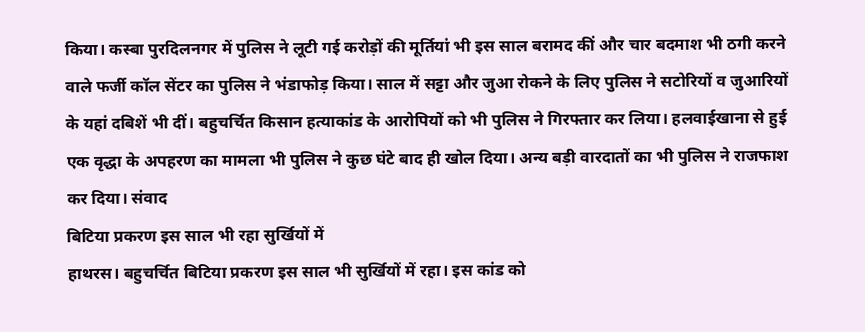किया। कस्बा पुरदिलनगर में पुलिस ने लूटी गई करोड़ों की मूर्तियां भी इस साल बरामद कीं और चार बदमाश भी ठगी करने वाले फर्जी कॉल सेंटर का पुलिस ने भंडाफोड़ किया। साल में सट्टा और जुआ रोकने के लिए पुलिस ने सटोरियों व जुआरियों के यहां दबिशें भी दीं। बहुचर्चित किसान हत्याकांड के आरोपियों को भी पुलिस ने गिरफ्तार कर लिया। हलवाईखाना से हुई एक वृद्धा के अपहरण का मामला भी पुलिस ने कुछ घंटे बाद ही खोल दिया। अन्य बड़ी वारदातों का भी पुलिस ने राजफाश कर दिया। संवाद
बिटिया प्रकरण इस साल भी रहा सुर्खियों में
हाथरस। बहुचर्चित बिटिया प्रकरण इस साल भी सुर्खियों में रहा। इस कांड को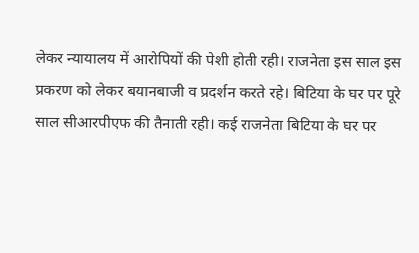लेकर न्यायालय में आरोपियों की पेशी होती रही। राजनेता इस साल इस प्रकरण को लेकर बयानबाजी व प्रदर्शन करते रहे। बिटिया के घर पर पूरे साल सीआरपीएफ की तैनाती रही। कई राजनेता बिटिया के घर पर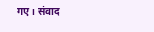गए। संवाद